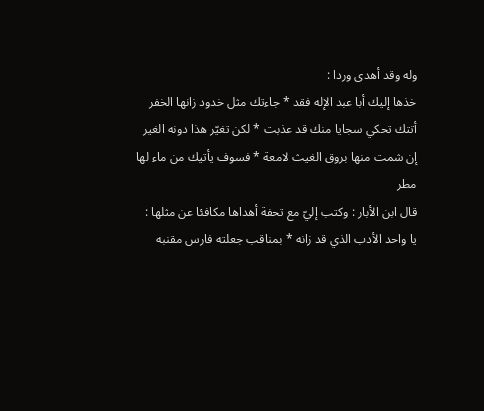وله وقد أهدى وردا :
خذها إليك أبا عبد الإله فقد * جاءتك مثل خدود زانها الخفر
أتتك تحكي سجايا منك قد عذبت * لكن تغيّر هذا دونه الغير
إن شمت منها بروق الغيث لامعة * فسوف يأتيك من ماء لها مطر
قال ابن الأبار : وكتب إليّ مع تحفة أهداها مكافئا عن مثلها :
يا واحد الأدب الذي قد زانه * بمناقب جعلته فارس مقنبه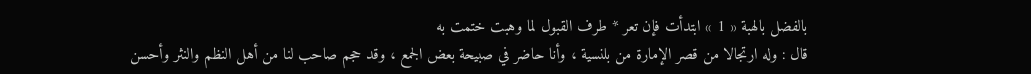بالفضل بالهبة « 1 » ابتدأت فإن تعر * طرف القبول لما وهبت ختمت به
قال : وله ارتجالا من قصر الإمارة من بلنسية ، وأنا حاضر في صبيحة بعض الجمع ، وقد حجم صاحب لنا من أهل النظم والنثر وأحسن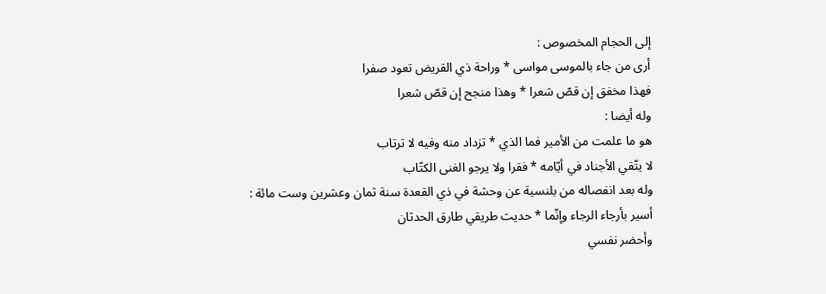إلى الحجام المخصوص :
أرى من جاء بالموسى مواسى * وراحة ذي القريض تعود صفرا
فهذا مخفق إن قصّ شعرا * وهذا منجح إن قصّ شعرا
وله أيضا :
هو ما علمت من الأمير فما الذي * تزداد منه وفيه لا ترتاب
لا يتّقي الأجناد في أيّامه * فقرا ولا يرجو الغنى الكتّاب
وله بعد انفصاله من بلنسية عن وحشة في ذي القعدة سنة ثمان وعشرين وست مائة :
أسير بأرجاء الرجاء وإنّما * حديث طريقي طارق الحدثان
وأحضر نفسي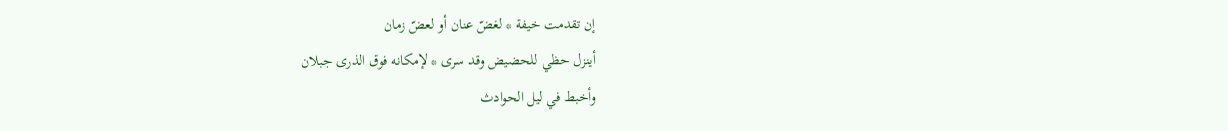إن تقدمت خيفة * لغضّ عنان أو لعضّ زمان
أينزل حظي للحضيض وقد سرى * لإمكانه فوق الذرى جبلان
وأخبط في ليل الحوادث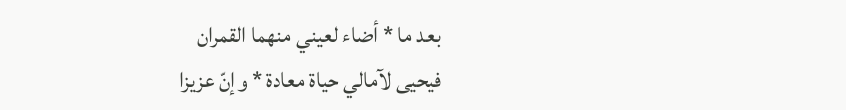بعد ما * أضاء لعيني منهما القمران
فيحيى لآمالي حياة معادة * وإنّ عزيزا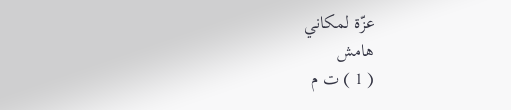عزّة لمكاني
هامش
( 1 ) ت م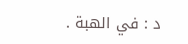د : في الهبة .